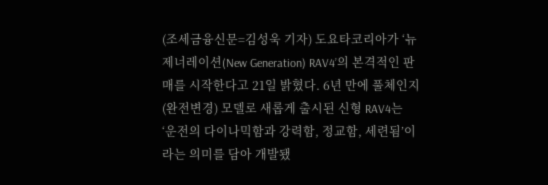(조세금융신문=김성욱 기자) 도요타코리아가 ‘뉴 제너레이션(New Generation) RAV4’의 본격적인 판매를 시작한다고 21일 밝혔다. 6년 만에 풀체인지(완전변경) 모델로 새롭게 출시된 신형 RAV4는 ‘운전의 다이나믹함과 강력함, 정교함, 세련됨’이라는 의미를 담아 개발됐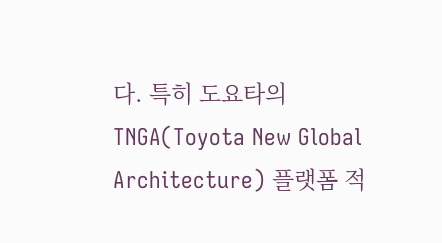다. 특히 도요타의 TNGA(Toyota New Global Architecture) 플랫폼 적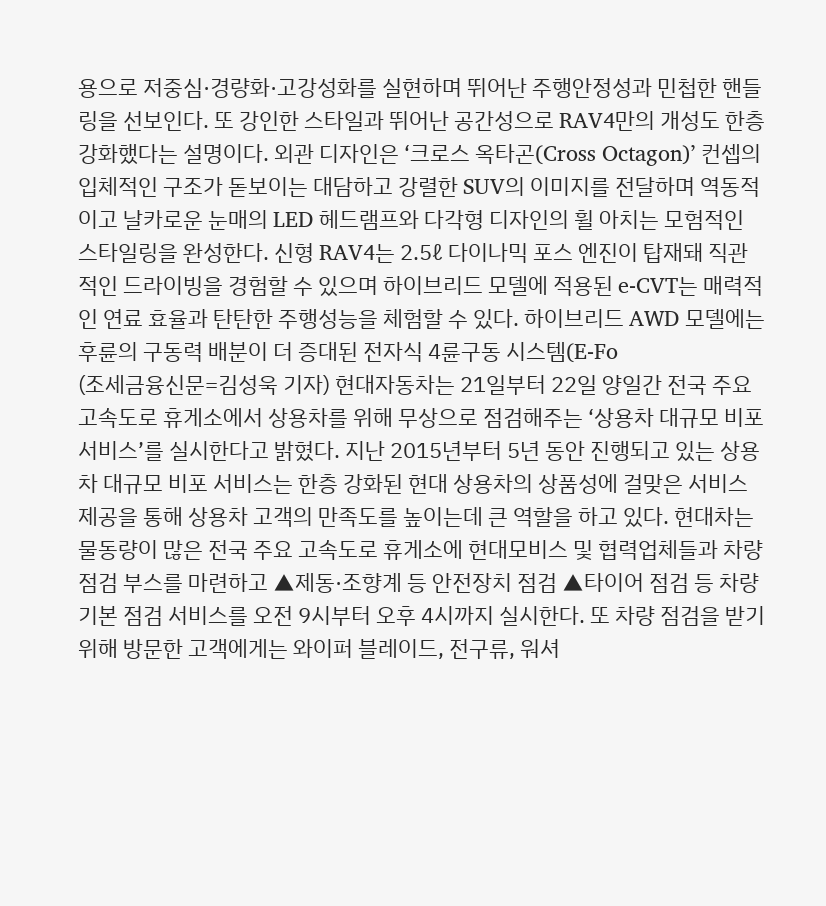용으로 저중심·경량화·고강성화를 실현하며 뛰어난 주행안정성과 민첩한 핸들링을 선보인다. 또 강인한 스타일과 뛰어난 공간성으로 RAV4만의 개성도 한층 강화했다는 설명이다. 외관 디자인은 ‘크로스 옥타곤(Cross Octagon)’ 컨셉의 입체적인 구조가 돋보이는 대담하고 강렬한 SUV의 이미지를 전달하며 역동적이고 날카로운 눈매의 LED 헤드램프와 다각형 디자인의 휠 아치는 모험적인 스타일링을 완성한다. 신형 RAV4는 2.5ℓ 다이나믹 포스 엔진이 탑재돼 직관적인 드라이빙을 경험할 수 있으며 하이브리드 모델에 적용된 e-CVT는 매력적인 연료 효율과 탄탄한 주행성능을 체험할 수 있다. 하이브리드 AWD 모델에는 후륜의 구동력 배분이 더 증대된 전자식 4륜구동 시스템(E-Fo
(조세금융신문=김성욱 기자) 현대자동차는 21일부터 22일 양일간 전국 주요 고속도로 휴게소에서 상용차를 위해 무상으로 점검해주는 ‘상용차 대규모 비포 서비스’를 실시한다고 밝혔다. 지난 2015년부터 5년 동안 진행되고 있는 상용차 대규모 비포 서비스는 한층 강화된 현대 상용차의 상품성에 걸맞은 서비스 제공을 통해 상용차 고객의 만족도를 높이는데 큰 역할을 하고 있다. 현대차는 물동량이 많은 전국 주요 고속도로 휴게소에 현대모비스 및 협력업체들과 차량 점검 부스를 마련하고 ▲제동·조향계 등 안전장치 점검 ▲타이어 점검 등 차량 기본 점검 서비스를 오전 9시부터 오후 4시까지 실시한다. 또 차량 점검을 받기 위해 방문한 고객에게는 와이퍼 블레이드, 전구류, 워셔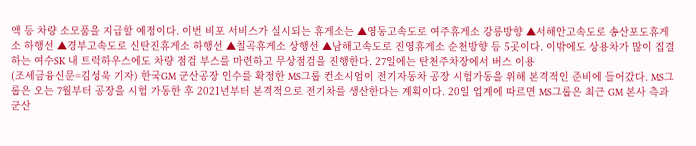액 등 차량 소모품을 지급할 예정이다. 이번 비포 서비스가 실시되는 휴게소는 ▲영동고속도로 여주휴게소 강릉방향 ▲서해안고속도로 송산포도휴게소 하행선 ▲경부고속도로 신탄진휴게소 하행선 ▲칠곡휴게소 상행선 ▲남해고속도로 진영휴게소 순천방향 등 5곳이다. 이밖에도 상용차가 많이 집결하는 여수SK 내 트럭하우스에도 차량 점검 부스를 마련하고 무상점검을 진행한다. 27일에는 탄천주차장에서 버스 이용
(조세금융신문=김성욱 기자) 한국GM 군산공장 인수를 확정한 MS그룹 컨소시엄이 전기자동차 공장 시험가동을 위해 본격적인 준비에 들어갔다. MS그룹은 오는 7월부터 공장을 시험 가동한 후 2021년부터 본격적으로 전기차를 생산한다는 계획이다. 20일 업계에 따르면 MS그룹은 최근 GM 본사 측과 군산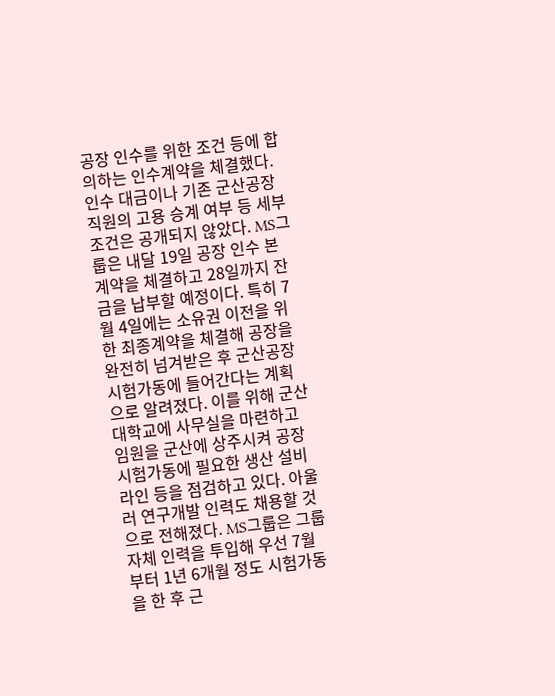공장 인수를 위한 조건 등에 합의하는 인수계약을 체결했다. 인수 대금이나 기존 군산공장 직원의 고용 승계 여부 등 세부조건은 공개되지 않았다. MS그룹은 내달 19일 공장 인수 본계약을 체결하고 28일까지 잔금을 납부할 예정이다. 특히 7월 4일에는 소유권 이전을 위한 최종계약을 체결해 공장을 완전히 넘겨받은 후 군산공장 시험가동에 들어간다는 계획으로 알려졌다. 이를 위해 군산대학교에 사무실을 마련하고 임원을 군산에 상주시켜 공장 시험가동에 필요한 생산 설비라인 등을 점검하고 있다. 아울러 연구개발 인력도 채용할 것으로 전해졌다. MS그룹은 그룹 자체 인력을 투입해 우선 7월부터 1년 6개월 정도 시험가동을 한 후 근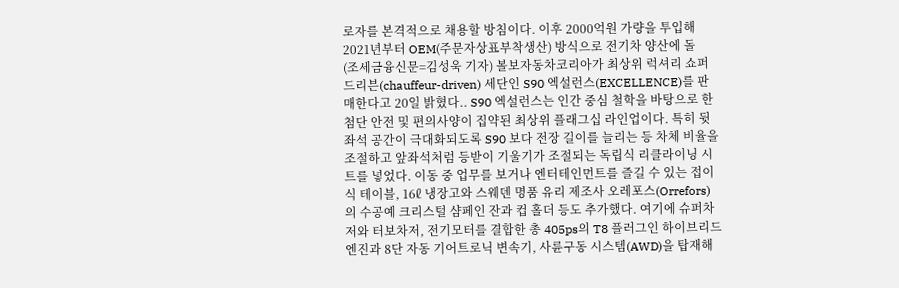로자를 본격적으로 채용할 방침이다. 이후 2000억원 가량을 투입해 2021년부터 OEM(주문자상표부착생산) 방식으로 전기차 양산에 돌
(조세금융신문=김성욱 기자) 볼보자동차코리아가 최상위 럭셔리 쇼퍼드리븐(chauffeur-driven) 세단인 S90 엑설런스(EXCELLENCE)를 판매한다고 20일 밝혔다.. S90 엑설런스는 인간 중심 철학을 바탕으로 한 첨단 안전 및 편의사양이 집약된 최상위 플래그십 라인업이다. 특히 뒷좌석 공간이 극대화되도록 S90 보다 전장 길이를 늘리는 등 차체 비율을 조절하고 앞좌석처럼 등받이 기울기가 조절되는 독립식 리클라이닝 시트를 넣었다. 이동 중 업무를 보거나 엔터테인먼트를 즐길 수 있는 접이식 테이블, 16ℓ 냉장고와 스웨덴 명품 유리 제조사 오레포스(Orrefors)의 수공예 크리스털 샴페인 잔과 컵 홀더 등도 추가했다. 여기에 슈퍼차저와 터보차저, 전기모터를 결합한 총 405ps의 T8 플러그인 하이브리드 엔진과 8단 자동 기어트로닉 변속기, 사륜구동 시스템(AWD)을 탑재해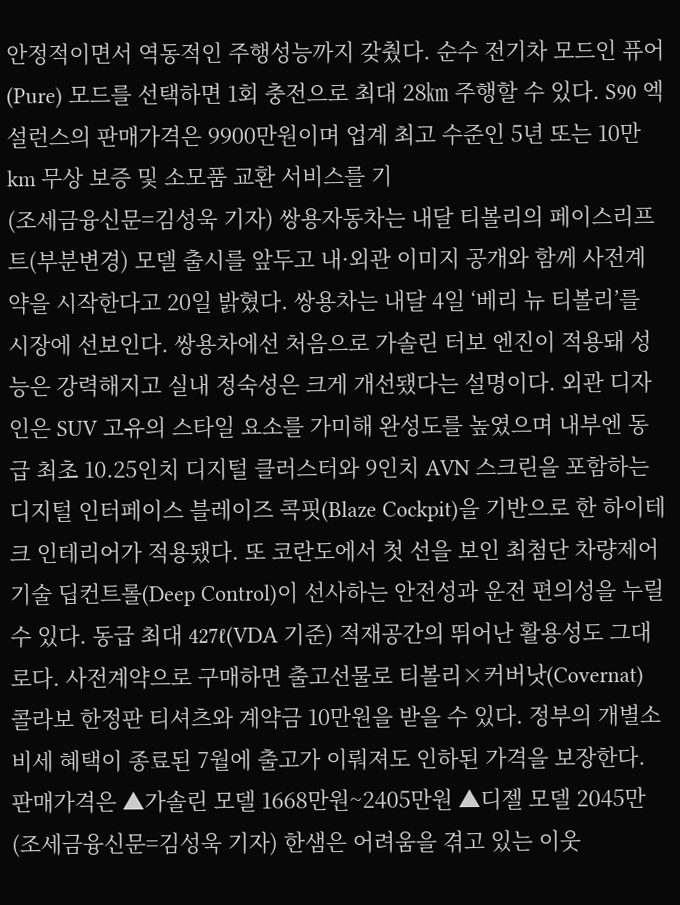안정적이면서 역동적인 주행성능까지 갖췄다. 순수 전기차 모드인 퓨어(Pure) 모드를 선택하면 1회 충전으로 최대 28㎞ 주행할 수 있다. S90 엑설런스의 판매가격은 9900만원이며 업계 최고 수준인 5년 또는 10만km 무상 보증 및 소모품 교환 서비스를 기
(조세금융신문=김성욱 기자) 쌍용자동차는 내달 티볼리의 페이스리프트(부분변경) 모델 출시를 앞두고 내·외관 이미지 공개와 함께 사전계약을 시작한다고 20일 밝혔다. 쌍용차는 내달 4일 ‘베리 뉴 티볼리’를 시장에 선보인다. 쌍용차에선 처음으로 가솔린 터보 엔진이 적용돼 성능은 강력해지고 실내 정숙성은 크게 개선됐다는 설명이다. 외관 디자인은 SUV 고유의 스타일 요소를 가미해 완성도를 높였으며 내부엔 동급 최초 10.25인치 디지털 클러스터와 9인치 AVN 스크린을 포함하는 디지털 인터페이스 블레이즈 콕핏(Blaze Cockpit)을 기반으로 한 하이테크 인테리어가 적용됐다. 또 코란도에서 첫 선을 보인 최첨단 차량제어기술 딥컨트롤(Deep Control)이 선사하는 안전성과 운전 편의성을 누릴 수 있다. 동급 최대 427ℓ(VDA 기준) 적재공간의 뛰어난 활용성도 그대로다. 사전계약으로 구매하면 출고선물로 티볼리×커버낫(Covernat) 콜라보 한정판 티셔츠와 계약금 10만원을 받을 수 있다. 정부의 개별소비세 혜택이 종료된 7월에 출고가 이뤄져도 인하된 가격을 보장한다. 판매가격은 ▲가솔린 모델 1668만원~2405만원 ▲디젤 모델 2045만
(조세금융신문=김성욱 기자) 한샘은 어려움을 겪고 있는 이웃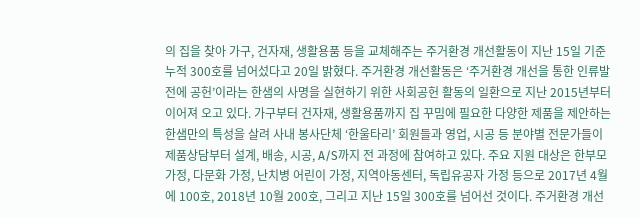의 집을 찾아 가구, 건자재, 생활용품 등을 교체해주는 주거환경 개선활동이 지난 15일 기준 누적 300호를 넘어섰다고 20일 밝혔다. 주거환경 개선활동은 ‘주거환경 개선을 통한 인류발전에 공헌’이라는 한샘의 사명을 실현하기 위한 사회공헌 활동의 일환으로 지난 2015년부터 이어져 오고 있다. 가구부터 건자재, 생활용품까지 집 꾸밈에 필요한 다양한 제품을 제안하는 한샘만의 특성을 살려 사내 봉사단체 ‘한울타리’ 회원들과 영업, 시공 등 분야별 전문가들이 제품상담부터 설계, 배송, 시공, A/S까지 전 과정에 참여하고 있다. 주요 지원 대상은 한부모 가정, 다문화 가정, 난치병 어린이 가정, 지역아동센터, 독립유공자 가정 등으로 2017년 4월에 100호, 2018년 10월 200호, 그리고 지난 15일 300호를 넘어선 것이다. 주거환경 개선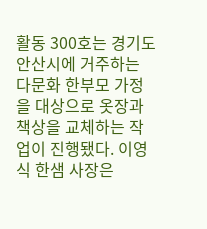활동 300호는 경기도 안산시에 거주하는 다문화 한부모 가정을 대상으로 옷장과 책상을 교체하는 작업이 진행됐다. 이영식 한샘 사장은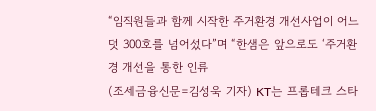“임직원들과 함께 시작한 주거환경 개선사업이 어느덧 300호를 넘어섰다”며 “한샘은 앞으로도 ‘주거환경 개선을 통한 인류
(조세금융신문=김성욱 기자) KT는 프롭테크 스타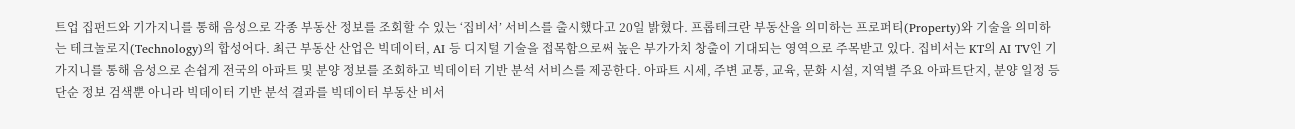트업 집펀드와 기가지니를 통해 음성으로 각종 부동산 정보를 조회할 수 있는 ‘집비서’ 서비스를 출시했다고 20일 밝혔다. 프롭테크란 부동산을 의미하는 프로퍼티(Property)와 기술을 의미하는 테크놀로지(Technology)의 합성어다. 최근 부동산 산업은 빅데이터, AI 등 디지털 기술을 접목함으로써 높은 부가가치 창출이 기대되는 영역으로 주목받고 있다. 집비서는 KT의 AI TV인 기가지니를 통해 음성으로 손쉽게 전국의 아파트 및 분양 정보를 조회하고 빅데이터 기반 분석 서비스를 제공한다. 아파트 시세, 주변 교통, 교육, 문화 시설, 지역별 주요 아파트단지, 분양 일정 등 단순 정보 검색뿐 아니라 빅데이터 기반 분석 결과를 빅데이터 부동산 비서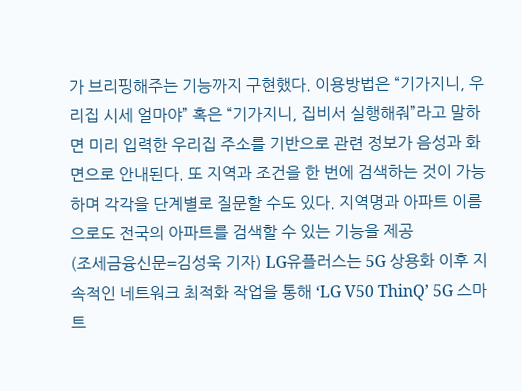가 브리핑해주는 기능까지 구현했다. 이용방법은 “기가지니, 우리집 시세 얼마야” 혹은 “기가지니, 집비서 실행해줘”라고 말하면 미리 입력한 우리집 주소를 기반으로 관련 정보가 음성과 화면으로 안내된다. 또 지역과 조건을 한 번에 검색하는 것이 가능하며 각각을 단계별로 질문할 수도 있다. 지역명과 아파트 이름으로도 전국의 아파트를 검색할 수 있는 기능을 제공
(조세금융신문=김성욱 기자) LG유플러스는 5G 상용화 이후 지속적인 네트워크 최적화 작업을 통해 ‘LG V50 ThinQ’ 5G 스마트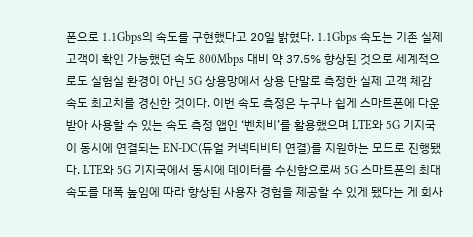폰으로 1.1Gbps의 속도를 구현했다고 20일 밝혔다. 1.1Gbps 속도는 기존 실제 고객이 확인 가능했던 속도 800Mbps 대비 약 37.5% 향상된 것으로 세계적으로도 실험실 환경이 아닌 5G 상용망에서 상용 단말로 측정한 실제 고객 체감 속도 최고치를 경신한 것이다. 이번 속도 측정은 누구나 쉽게 스마트폰에 다운받아 사용할 수 있는 속도 측정 앱인 ‘벤치비’를 활용했으며 LTE와 5G 기지국이 동시에 연결되는 EN-DC(듀얼 커넥티비티 연결)를 지원하는 모드로 진행됐다. LTE와 5G 기지국에서 동시에 데이터를 수신함으로써 5G 스마트폰의 최대 속도를 대폭 높임에 따라 향상된 사용자 경험을 제공할 수 있게 됐다는 게 회사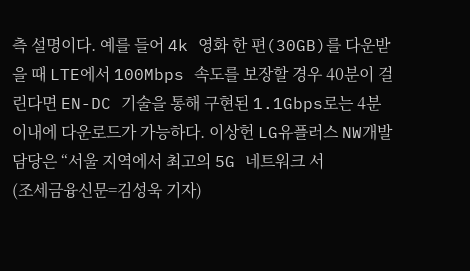측 설명이다. 예를 들어 4k 영화 한 편(30GB)를 다운받을 때 LTE에서 100Mbps 속도를 보장할 경우 40분이 걸린다면 EN-DC 기술을 통해 구현된 1.1Gbps로는 4분 이내에 다운로드가 가능하다. 이상헌 LG유플러스 NW개발담당은 “서울 지역에서 최고의 5G 네트워크 서
(조세금융신문=김성욱 기자)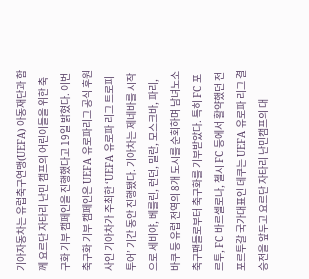기아자동차는 유럽축구연맹(UEFA) 아동재단과 함께 요르단 자타리 난민 캠프의 어린이들을 위한 축구화 기부 캠페인을 진행했다고 19일 밝혔다. 이번 축구화 기부 캠페인은 UEFA 유로파리그 공식 후원사인 기아차가 주최한 ‘UEFA 유로파 리그 트로피 투어’ 기간 동안 진행됐다. 기아차는 제네바를 시작으로 세비야, 베를린, 런던, 밀란, 모스크바, 파리, 바쿠 등 유럽 전역의 8개 도시를 순회하며 남녀노소 축구팬들로부터 축구화를 기부받았다. 특히 FC 포르투, FC 바르셀로나, 첼시 FC 등에서 활약했던 전 포르투갈 국가대표인 데쿠는 UEFA 유로파 리그 결승전을 앞두고 요르단 자타리 난민캠프의 대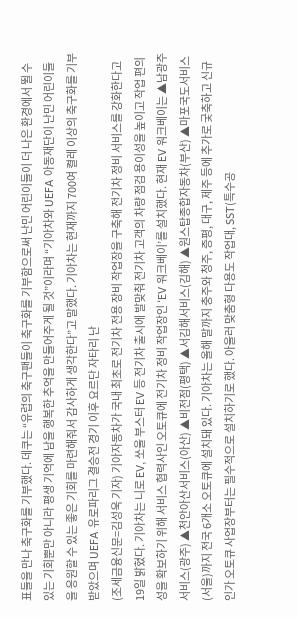표들을 만나 축구화를 기부했다. 데쿠는 “유럽의 축구팬들이 축구화를 기부함으로써 난민 어린이들이 더 나은 환경에서 뛸 수 있는 기회뿐만 아니라 평생 기억에 남을 행복한 추억을 만들어주게 될 것”이라며 “기아차와 UEFA 아동재단이 난민 어린이들을 응원할 수 있는 좋은 기회를 마련해줘서 감사하게 생각한다”고 말했다. 기아차는 현재까지 700여 켤레 이상의 축구화를 기부받았으며 UEFA 유로파리그 결승전 경기 이후 요르단 자타리 난
(조세금융신문=김성욱 기자) 기아자동차가 국내 최초로 전기차 전용 장비 작업장을 구축해 전기차 정비 서비스를 강화한다고 19일 밝혔다. 기아차는 니로 EV, 쏘울 부스터 EV 등 전기차 출시에 발맞춰 전기차 고객의 차량 점검 용이성을 높이고 작업 편의성을 확보하기 위해 서비스 협력사인 오토큐에 전기차 정비 작업장인 ‘EV 워크베이’를 설치했다. 현재 EV 워크베이는 ▲남광주서비스(광주) ▲천안아산서비스(아산) ▲비전점(평택) ▲서김해서비스(김해) ▲원스탑종합자동차(부산) ▲마포국도서비스(서울)까지 전국 6개소 오토큐에 설치돼 있다. 기아차는 올해 말까지 충주와 청주, 증평, 대구, 제주 등에 추가로 궃축하고 신규 인가 오토큐 사업장부터는 필수적으로 설치하기로 했다. 아울러 맞춤형 다용도 작업대, SST(특수공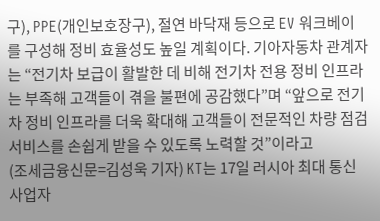구), PPE(개인보호장구), 절연 바닥재 등으로 EV 워크베이를 구성해 정비 효율성도 높일 계획이다. 기아자동차 관계자는 “전기차 보급이 활발한 데 비해 전기차 전용 정비 인프라는 부족해 고객들이 겪을 불편에 공감했다”며 “앞으로 전기차 정비 인프라를 더욱 확대해 고객들이 전문적인 차량 점검 서비스를 손쉽게 받을 수 있도록 노력할 것”이라고
(조세금융신문=김성욱 기자) KT는 17일 러시아 최대 통신사업자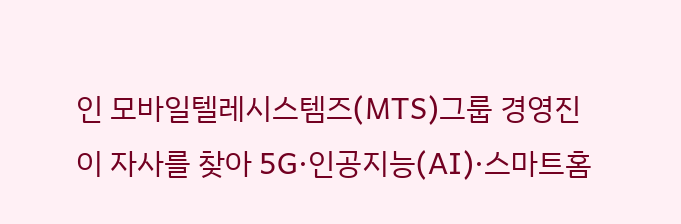인 모바일텔레시스템즈(MTS)그룹 경영진이 자사를 찾아 5G·인공지능(AI)·스마트홈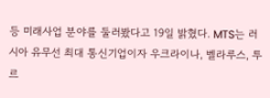등 미래사업 분야를 둘러봤다고 19일 밝혔다. MTS는 러시아 유무선 최대 통신기업이자 우크라이나, 벨라루스, 투르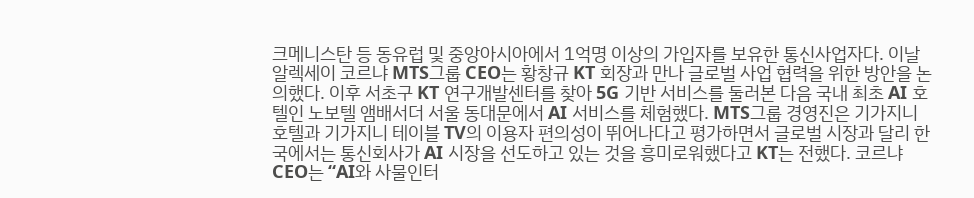크메니스탄 등 동유럽 및 중앙아시아에서 1억명 이상의 가입자를 보유한 통신사업자다. 이날 알렉세이 코르냐 MTS그룹 CEO는 황창규 KT 회장과 만나 글로벌 사업 협력을 위한 방안을 논의했다. 이후 서초구 KT 연구개발센터를 찾아 5G 기반 서비스를 둘러본 다음 국내 최초 AI 호텔인 노보텔 앰배서더 서울 동대문에서 AI 서비스를 체험했다. MTS그룹 경영진은 기가지니 호텔과 기가지니 테이블 TV의 이용자 편의성이 뛰어나다고 평가하면서 글로벌 시장과 달리 한국에서는 통신회사가 AI 시장을 선도하고 있는 것을 흥미로워했다고 KT는 전했다. 코르냐 CEO는 “AI와 사물인터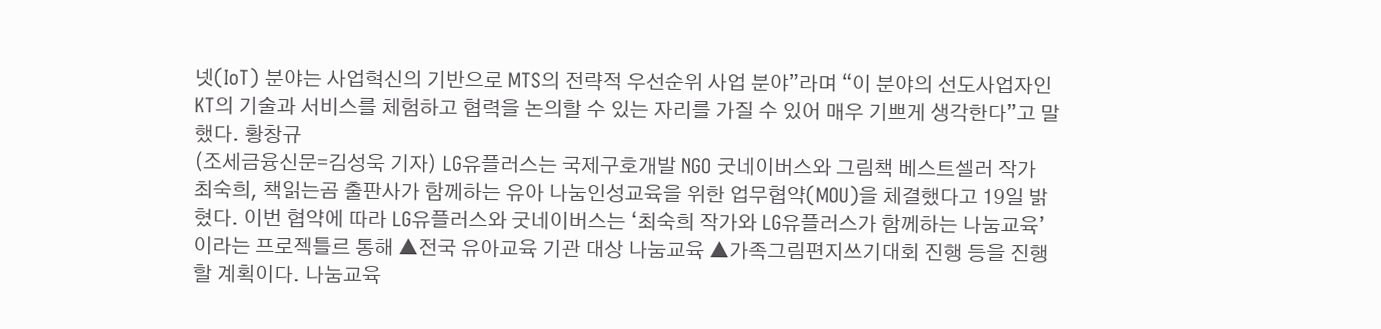넷(IoT) 분야는 사업혁신의 기반으로 MTS의 전략적 우선순위 사업 분야”라며 “이 분야의 선도사업자인 KT의 기술과 서비스를 체험하고 협력을 논의할 수 있는 자리를 가질 수 있어 매우 기쁘게 생각한다”고 말했다. 황창규
(조세금융신문=김성욱 기자) LG유플러스는 국제구호개발 NGO 굿네이버스와 그림책 베스트셀러 작가 최숙희, 책읽는곰 출판사가 함께하는 유아 나눔인성교육을 위한 업무협약(MOU)을 체결했다고 19일 밝혔다. 이번 협약에 따라 LG유플러스와 굿네이버스는 ‘최숙희 작가와 LG유플러스가 함께하는 나눔교육’이라는 프로젝틀르 통해 ▲전국 유아교육 기관 대상 나눔교육 ▲가족그림편지쓰기대회 진행 등을 진행할 계획이다. 나눔교육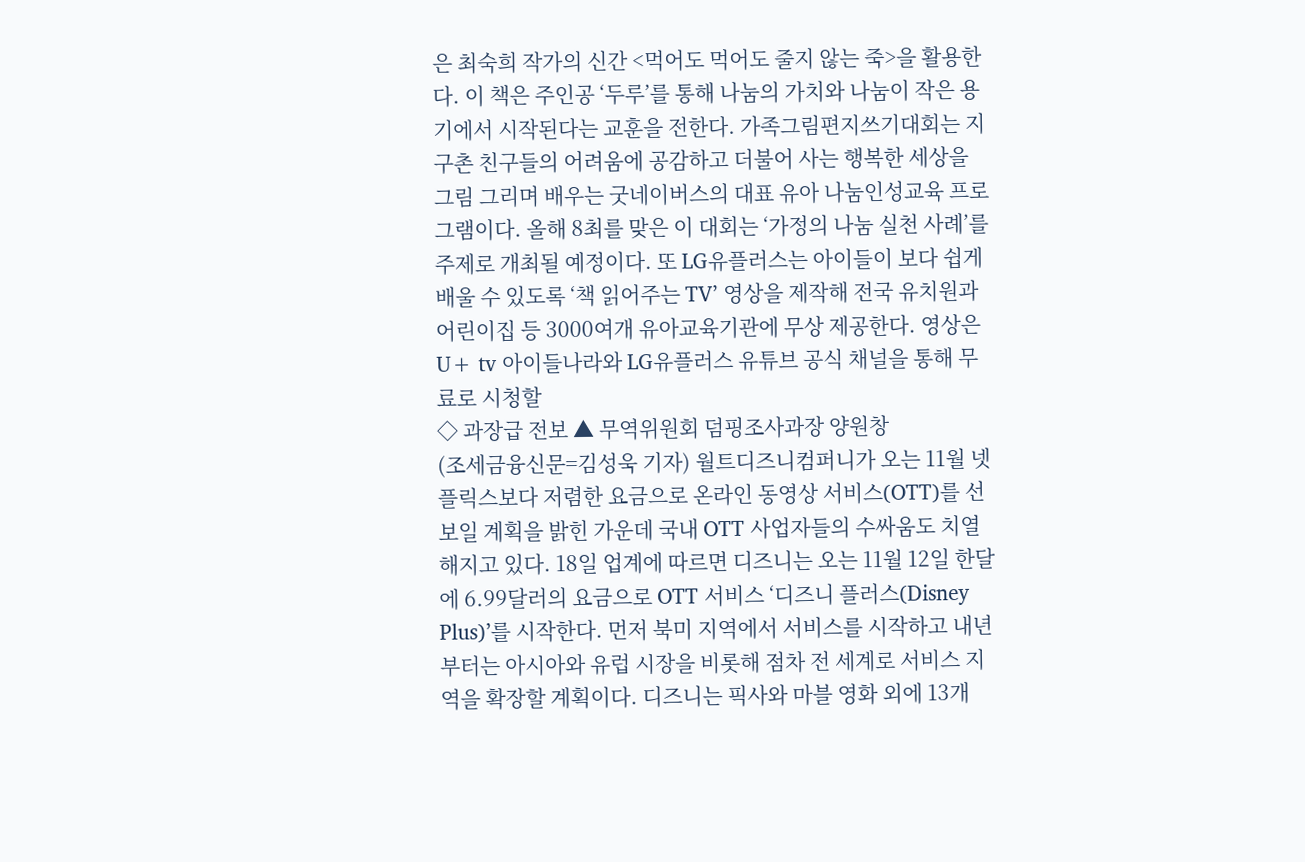은 최숙희 작가의 신간 <먹어도 먹어도 줄지 않는 죽>을 활용한다. 이 책은 주인공 ‘두루’를 통해 나눔의 가치와 나눔이 작은 용기에서 시작된다는 교훈을 전한다. 가족그림편지쓰기대회는 지구촌 친구들의 어려움에 공감하고 더불어 사는 행복한 세상을 그림 그리며 배우는 굿네이버스의 대표 유아 나눔인성교육 프로그램이다. 올해 8최를 맞은 이 대회는 ‘가정의 나눔 실천 사례’를 주제로 개최될 예정이다. 또 LG유플러스는 아이들이 보다 쉽게 배울 수 있도록 ‘책 읽어주는 TV’ 영상을 제작해 전국 유치원과 어린이집 등 3000여개 유아교육기관에 무상 제공한다. 영상은 U+ tv 아이들나라와 LG유플러스 유튜브 공식 채널을 통해 무료로 시청할
◇ 과장급 전보 ▲ 무역위원회 덤핑조사과장 양원창
(조세금융신문=김성욱 기자) 월트디즈니컴퍼니가 오는 11월 넷플릭스보다 저렴한 요금으로 온라인 동영상 서비스(OTT)를 선보일 계획을 밝힌 가운데 국내 OTT 사업자들의 수싸움도 치열해지고 있다. 18일 업계에 따르면 디즈니는 오는 11월 12일 한달에 6.99달러의 요금으로 OTT 서비스 ‘디즈니 플러스(Disney Plus)’를 시작한다. 먼저 북미 지역에서 서비스를 시작하고 내년부터는 아시아와 유럽 시장을 비롯해 점차 전 세계로 서비스 지역을 확장할 계획이다. 디즈니는 픽사와 마블 영화 외에 13개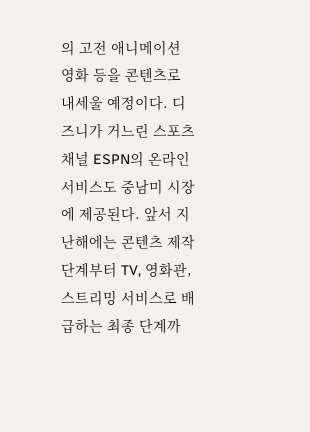의 고전 애니메이션 영화 등을 콘텐츠로 내세울 예정이다. 디즈니가 거느린 스포츠 채널 ESPN의 온라인 서비스도 중남미 시장에 제공된다. 앞서 지난해에는 콘텐츠 제작 단계부터 TV, 영화관, 스트리밍 서비스로 배급하는 최종 단계까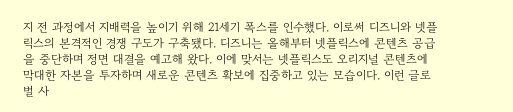지 전 과정에서 지배력을 높이기 위해 21세기 폭스를 인수했다. 이로써 디즈니와 넷플릭스의 본격적인 경쟁 구도가 구축됐다. 디즈니는 올해부터 넷플릭스에 콘텐츠 공급을 중단하며 정면 대결을 예고해 왔다. 이에 맞서는 넷플릭스도 오리지널 콘텐츠에 막대한 자본을 투자하며 새로운 콘텐츠 확보에 집중하고 있는 모습이다. 이런 글로벌 사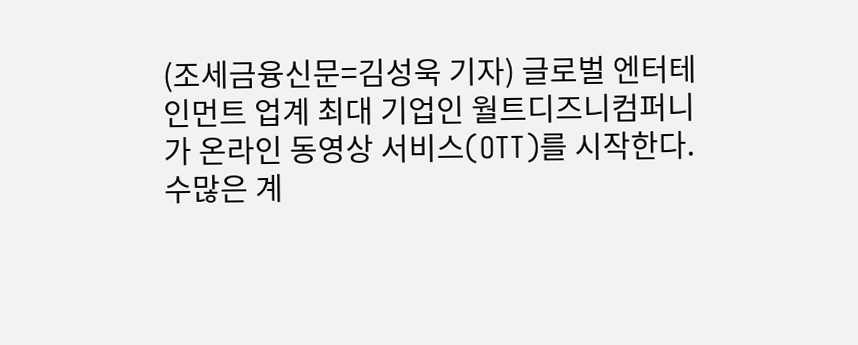(조세금융신문=김성욱 기자) 글로벌 엔터테인먼트 업계 최대 기업인 월트디즈니컴퍼니가 온라인 동영상 서비스(OTT)를 시작한다. 수많은 계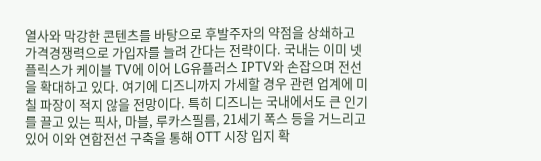열사와 막강한 콘텐츠를 바탕으로 후발주자의 약점을 상쇄하고 가격경쟁력으로 가입자를 늘려 간다는 전략이다. 국내는 이미 넷플릭스가 케이블 TV에 이어 LG유플러스 IPTV와 손잡으며 전선을 확대하고 있다. 여기에 디즈니까지 가세할 경우 관련 업계에 미칠 파장이 적지 않을 전망이다. 특히 디즈니는 국내에서도 큰 인기를 끌고 있는 픽사, 마블, 루카스필름, 21세기 폭스 등을 거느리고 있어 이와 연합전선 구축을 통해 OTT 시장 입지 확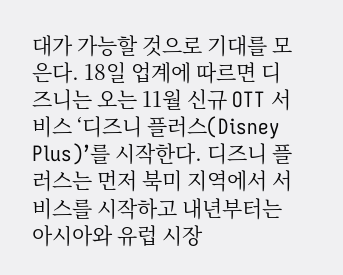대가 가능할 것으로 기대를 모은다. 18일 업계에 따르면 디즈니는 오는 11월 신규 OTT 서비스 ‘디즈니 플러스(Disney Plus)’를 시작한다. 디즈니 플러스는 먼저 북미 지역에서 서비스를 시작하고 내년부터는 아시아와 유럽 시장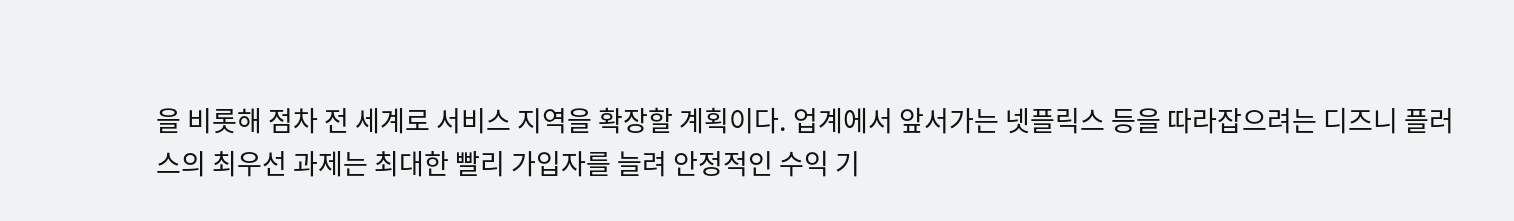을 비롯해 점차 전 세계로 서비스 지역을 확장할 계획이다. 업계에서 앞서가는 넷플릭스 등을 따라잡으려는 디즈니 플러스의 최우선 과제는 최대한 빨리 가입자를 늘려 안정적인 수익 기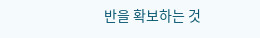반을 확보하는 것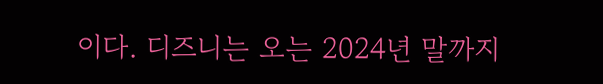이다. 디즈니는 오는 2024년 말까지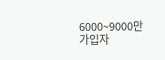6000~9000만 가입자